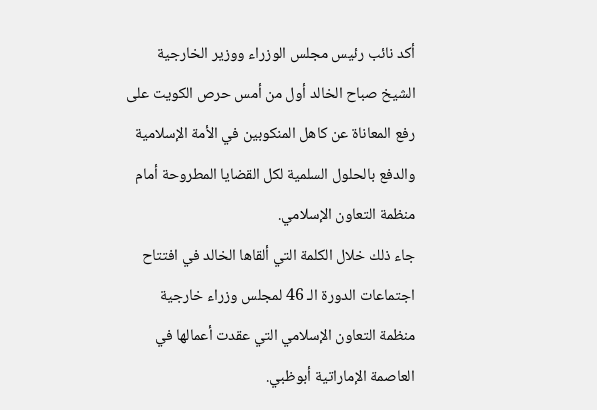أكد نائب رئيس مجلس الوزراء ووزير الخارجية الشيخ صباح الخالد أول من أمس حرص الكويت على رفع المعاناة عن كاهل المنكوبين في الأمة الإسلامية والدفع بالحلول السلمية لكل القضايا المطروحة أمام منظمة التعاون الإسلامي.
جاء ذلك خلال الكلمة التي ألقاها الخالد في افتتاح اجتماعات الدورة الـ 46 لمجلس وزراء خارجية منظمة التعاون الإسلامي التي عقدت أعمالها في العاصمة الإماراتية أبوظبي.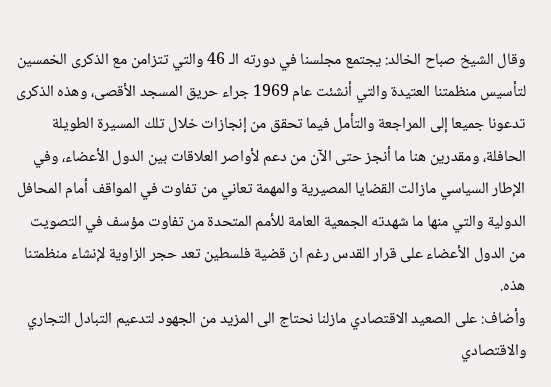وقال الشيخ صباح الخالد: يجتمع مجلسنا في دورته الـ 46 والتي تتزامن مع الذكرى الخمسين لتأسيس منظمتنا العتيدة والتي أنشئت عام 1969 جراء حريق المسجد الأقصى، وهذه الذكرى تدعونا جميعا إلى المراجعة والتأمل فيما تحقق من إنجازات خلال تلك المسيرة الطويلة الحافلة، ومقدرين هنا ما أنجز حتى الآن من دعم لأواصر العلاقات بين الدول الأعضاء، وفي الإطار السياسي مازالت القضايا المصيرية والمهمة تعاني من تفاوت في المواقف أمام المحافل الدولية والتي منها ما شهدته الجمعية العامة للأمم المتحدة من تفاوت مؤسف في التصويت من الدول الأعضاء على قرار القدس رغم ان قضية فلسطين تعد حجر الزاوية لإنشاء منظمتنا هذه.
وأضاف: على الصعيد الاقتصادي مازلنا نحتاج الى المزيد من الجهود لتدعيم التبادل التجاري والاقتصادي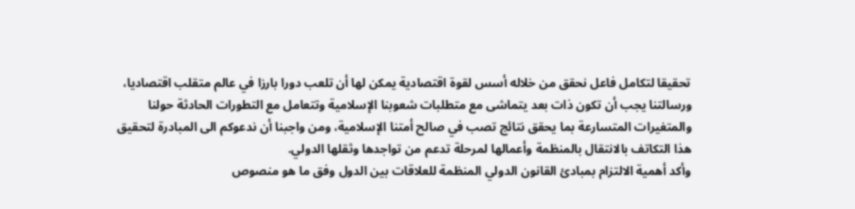تحقيقا لتكامل فاعل نحقق من خلاله أسس لقوة اقتصادية يمكن لها أن تلعب دورا بارزا في عالم متقلب اقتصاديا، ورسالتنا يجب أن تكون ذات بعد يتماشى مع متطلبات شعوبنا الإسلامية وتتعامل مع التطورات الحادثة حولنا والمتغيرات المتسارعة بما يحقق نتائج تصب في صالح أمتنا الإسلامية، ومن واجبنا أن ندعوكم الى المبادرة لتحقيق هذا التكاتف بالانتقال بالمنظمة وأعمالها لمرحلة تدعم من تواجدها وثقلها الدولي.
وأكد أهمية الالتزام بمبادئ القانون الدولي المنظمة للعلاقات بين الدول وفق ما هو منصوص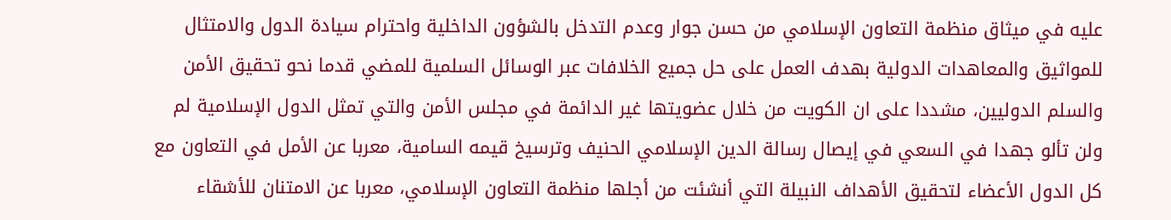عليه في ميثاق منظمة التعاون الإسلامي من حسن جوار وعدم التدخل بالشؤون الداخلية واحترام سيادة الدول والامتثال للمواثيق والمعاهدات الدولية بهدف العمل على حل جميع الخلافات عبر الوسائل السلمية للمضي قدما نحو تحقيق الأمن والسلم الدوليين، مشددا على ان الكويت من خلال عضويتها غير الدائمة في مجلس الأمن والتي تمثل الدول الإسلامية لم ولن تألو جهدا في السعي في إيصال رسالة الدين الإسلامي الحنيف وترسيخ قيمه السامية، معربا عن الأمل في التعاون مع كل الدول الأعضاء لتحقيق الأهداف النبيلة التي أنشئت من أجلها منظمة التعاون الإسلامي، معربا عن الامتنان للأشقاء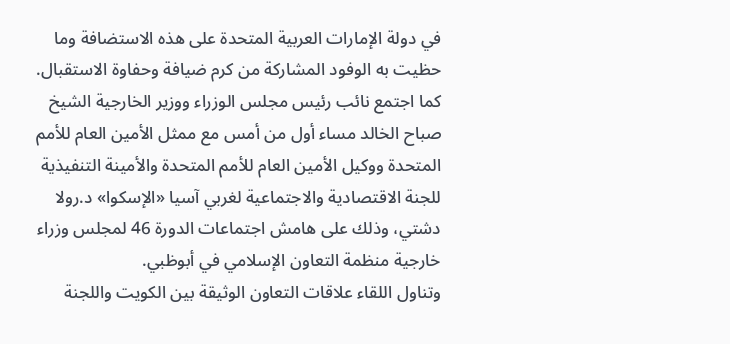في دولة الإمارات العربية المتحدة على هذه الاستضافة وما حظيت به الوفود المشاركة من كرم ضيافة وحفاوة الاستقبال.
كما اجتمع نائب رئيس مجلس الوزراء ووزير الخارجية الشيخ صباح الخالد مساء أول من أمس مع ممثل الأمين العام للأمم المتحدة ووكيل الأمين العام للأمم المتحدة والأمينة التنفيذية للجنة الاقتصادية والاجتماعية لغربي آسيا «الإسكوا» د.رولا دشتي، وذلك على هامش اجتماعات الدورة 46 لمجلس وزراء خارجية منظمة التعاون الإسلامي في أبوظبي.
وتناول اللقاء علاقات التعاون الوثيقة بين الكويت واللجنة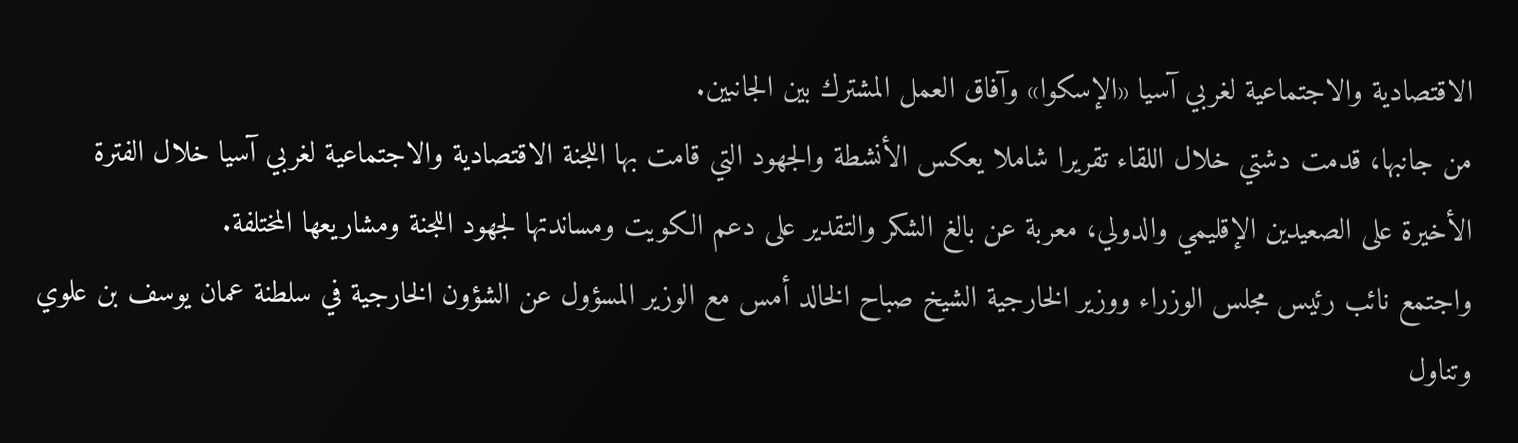الاقتصادية والاجتماعية لغربي آسيا «الإسكوا» وآفاق العمل المشترك بين الجانبين.
من جانبها، قدمت دشتي خلال اللقاء تقريرا شاملا يعكس الأنشطة والجهود التي قامت بها اللجنة الاقتصادية والاجتماعية لغربي آسيا خلال الفترة الأخيرة على الصعيدين الإقليمي والدولي، معربة عن بالغ الشكر والتقدير على دعم الكويت ومساندتها لجهود اللجنة ومشاريعها المختلفة.
واجتمع نائب رئيس مجلس الوزراء ووزير الخارجية الشيخ صباح الخالد أمس مع الوزير المسؤول عن الشؤون الخارجية في سلطنة عمان يوسف بن علوي وتناول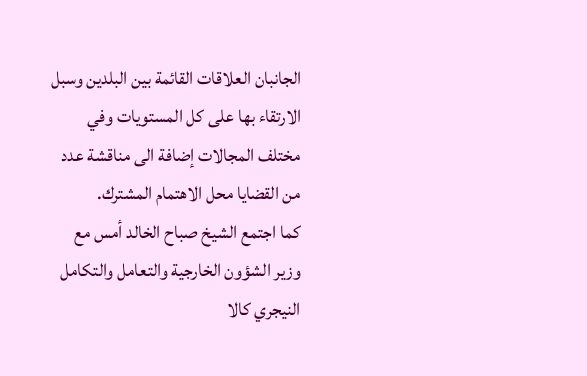الجانبان العلاقات القائمة بين البلدين وسبل الارتقاء بها على كل المستويات وفي مختلف المجالات إضافة الى مناقشة عدد من القضايا محل الاهتمام المشترك.
كما اجتمع الشيخ صباح الخالد أمس مع وزير الشؤون الخارجية والتعامل والتكامل النيجري كالا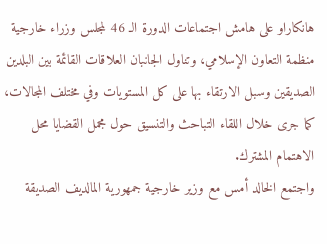هانكاراو على هامش اجتماعات الدورة الـ 46 لمجلس وزراء خارجية منظمة التعاون الإسلامي، وتناول الجانبان العلاقات القائمة بين البلدين الصديقين وسبل الارتقاء بها على كل المستويات وفي مختلف المجالات، كما جرى خلال اللقاء التباحث والتنسيق حول مجمل القضايا محل الاهتمام المشترك.
واجتمع الخالد أمس مع وزير خارجية جمهورية المالديف الصديقة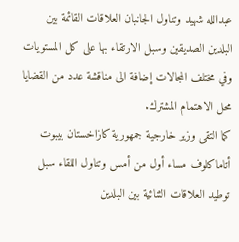عبدالله شهيد وتناول الجانبان العلاقات القائمة بين البلدين الصديقين وسبل الارتقاء بها على كل المستويات وفي مختلف المجالات إضافة الى مناقشة عدد من القضايا محل الاهتمام المشترك.
كما التقى وزير خارجية جمهورية كازاخستان بيبوت أتاماكلوف مساء أول من أمس وتناول اللقاء سبل توطيد العلاقات الثنائية بين البلدين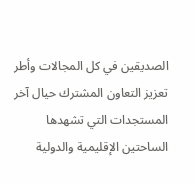الصديقين في كل المجالات وأطر تعزيز التعاون المشترك حيال آخر المستجدات التي تشهدها الساحتين الإقليمية والدولية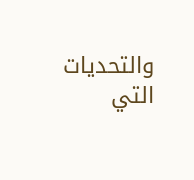والتحديات التي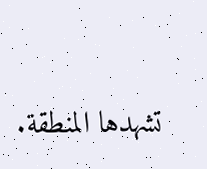تشهدها المنطقة.